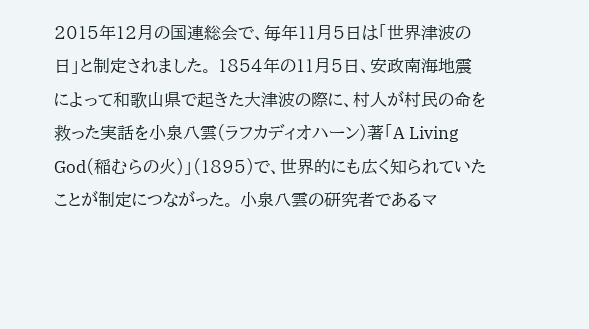2015年12月の国連総会で、毎年11月5日は「世界津波の日」と制定されました。 1854年の11月5日、安政南海地震によって和歌山県で起きた大津波の際に、村人が村民の命を救った実話を小泉八雲(ラフカディオハーン)著「A Living God(稲むらの火)」(1895)で、世界的にも広く知られていたことが制定につながった。 小泉八雲の研究者であるマ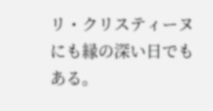リ・クリスティーヌにも縁の深い日でもある。